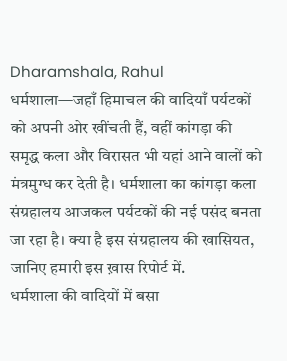Dharamshala, Rahul
धर्मशाला—जहाँ हिमाचल की वादियाँ पर्यटकों को अपनी ओर खींचती हैं, वहीं कांगड़ा की समृद्ध कला और विरासत भी यहां आने वालों को मंत्रमुग्ध कर देती है। धर्मशाला का कांगड़ा कला संग्रहालय आजकल पर्यटकों की नई पसंद बनता जा रहा है। क्या है इस संग्रहालय की खासियत, जानिए हमारी इस ख़ास रिपोर्ट में.
धर्मशाला की वादियों में बसा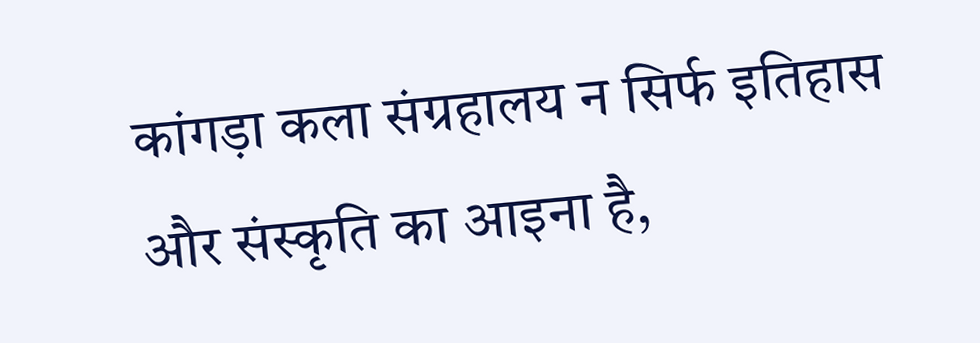कांगड़ा कला संग्रहालय न सिर्फ इतिहास और संस्कृति का आइना है,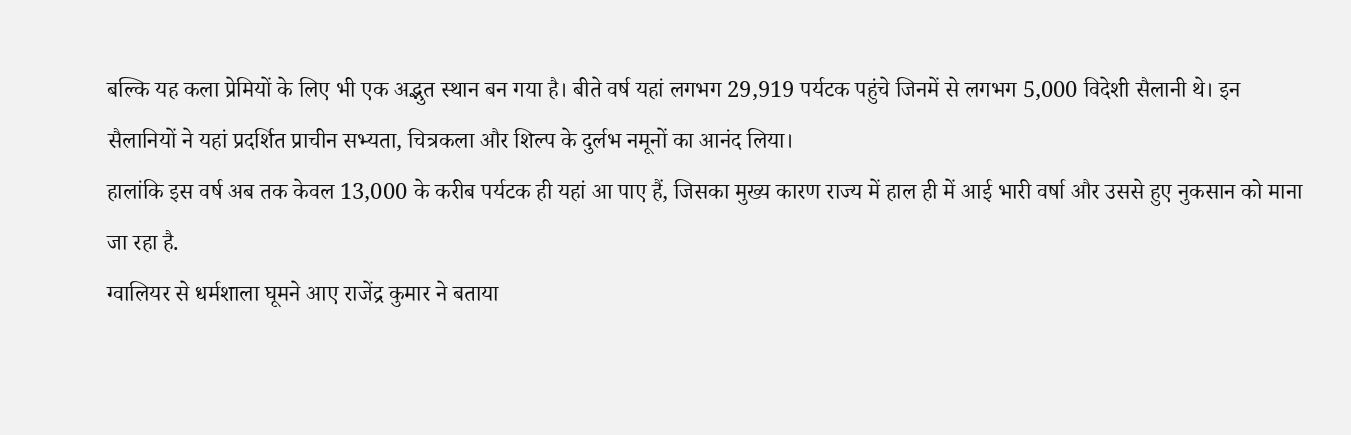बल्कि यह कला प्रेमियों के लिए भी एक अद्भुत स्थान बन गया है। बीते वर्ष यहां लगभग 29,919 पर्यटक पहुंचे जिनमें से लगभग 5,000 विदेशी सैलानी थे। इन सैलानियों ने यहां प्रदर्शित प्राचीन सभ्यता, चित्रकला और शिल्प के दुर्लभ नमूनों का आनंद लिया।
हालांकि इस वर्ष अब तक केवल 13,000 के करीब पर्यटक ही यहां आ पाए हैं, जिसका मुख्य कारण राज्य में हाल ही में आई भारी वर्षा और उससे हुए नुकसान को माना जा रहा है.
ग्वालियर से धर्मशाला घूमने आए राजेंद्र कुमार ने बताया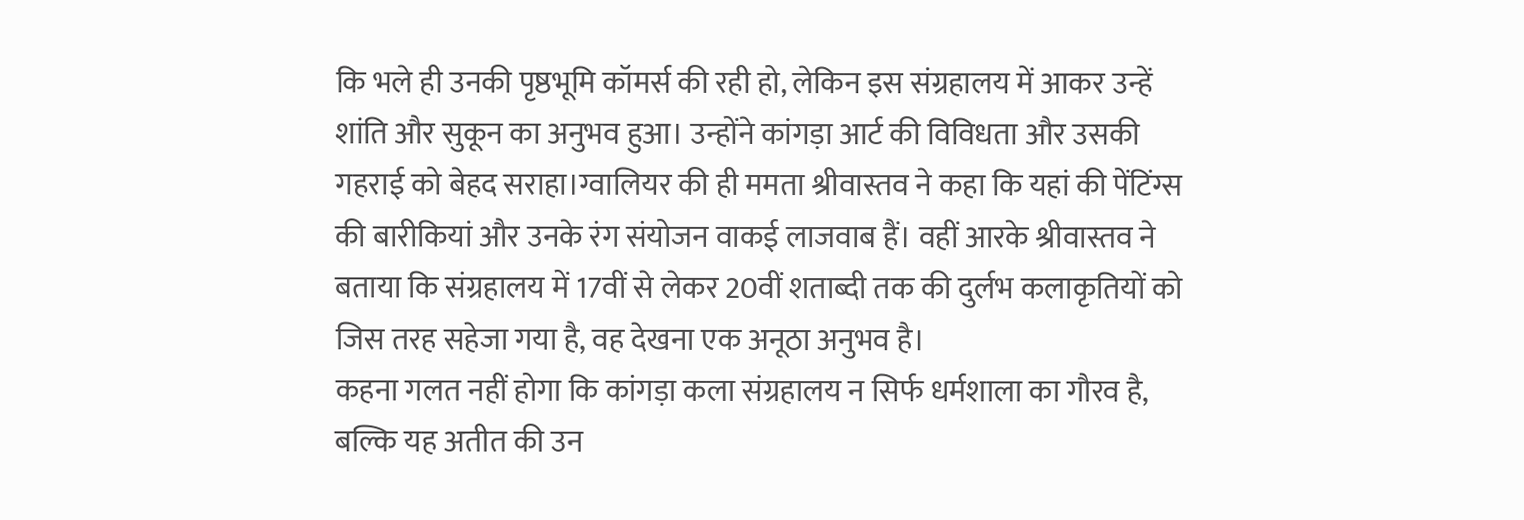कि भले ही उनकी पृष्ठभूमि कॉमर्स की रही हो, लेकिन इस संग्रहालय में आकर उन्हें शांति और सुकून का अनुभव हुआ। उन्होंने कांगड़ा आर्ट की विविधता और उसकी गहराई को बेहद सराहा।ग्वालियर की ही ममता श्रीवास्तव ने कहा कि यहां की पेंटिंग्स की बारीकियां और उनके रंग संयोजन वाकई लाजवाब हैं। वहीं आरके श्रीवास्तव ने बताया कि संग्रहालय में 17वीं से लेकर 20वीं शताब्दी तक की दुर्लभ कलाकृतियों को जिस तरह सहेजा गया है, वह देखना एक अनूठा अनुभव है।
कहना गलत नहीं होगा कि कांगड़ा कला संग्रहालय न सिर्फ धर्मशाला का गौरव है, बल्कि यह अतीत की उन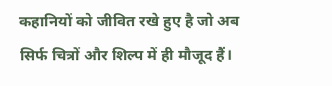कहानियों को जीवित रखे हुए है जो अब सिर्फ चित्रों और शिल्प में ही मौजूद हैं।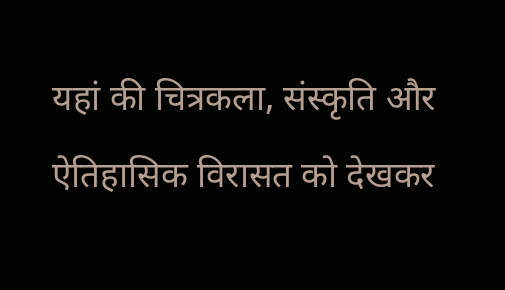यहां की चित्रकला, संस्कृति और ऐतिहासिक विरासत को देखकर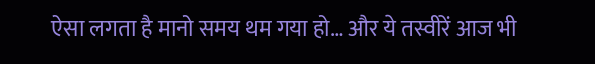ऐसा लगता है मानो समय थम गया हो… और ये तस्वीरें आज भी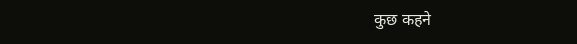कुछ कहने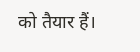को तैयार हैं।